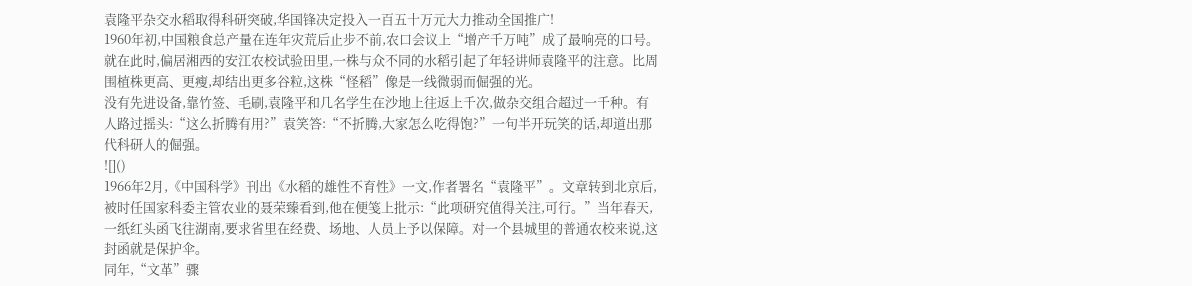袁隆平杂交水稻取得科研突破,华国锋决定投入一百五十万元大力推动全国推广!
1960年初,中国粮食总产量在连年灾荒后止步不前,农口会议上“增产千万吨”成了最响亮的口号。就在此时,偏居湘西的安江农校试验田里,一株与众不同的水稻引起了年轻讲师袁隆平的注意。比周围植株更高、更瘦,却结出更多谷粒,这株“怪稻”像是一线微弱而倔强的光。
没有先进设备,靠竹签、毛刷,袁隆平和几名学生在沙地上往返上千次,做杂交组合超过一千种。有人路过摇头:“这么折腾有用?”袁笑答:“不折腾,大家怎么吃得饱?”一句半开玩笑的话,却道出那代科研人的倔强。
![]()
1966年2月,《中国科学》刊出《水稻的雄性不育性》一文,作者署名“袁隆平”。文章转到北京后,被时任国家科委主管农业的聂荣臻看到,他在便笺上批示:“此项研究值得关注,可行。”当年春天,一纸红头函飞往湖南,要求省里在经费、场地、人员上予以保障。对一个县城里的普通农校来说,这封函就是保护伞。
同年,“文革”骤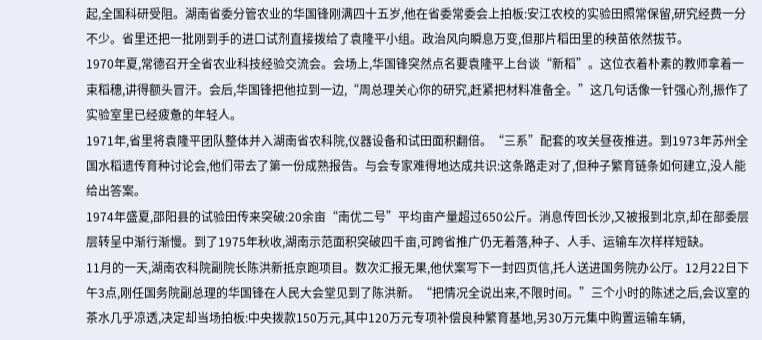起,全国科研受阻。湖南省委分管农业的华国锋刚满四十五岁,他在省委常委会上拍板:安江农校的实验田照常保留,研究经费一分不少。省里还把一批刚到手的进口试剂直接拨给了袁隆平小组。政治风向瞬息万变,但那片稻田里的秧苗依然拔节。
1970年夏,常德召开全省农业科技经验交流会。会场上,华国锋突然点名要袁隆平上台谈“新稻”。这位衣着朴素的教师拿着一束稻穗,讲得额头冒汗。会后,华国锋把他拉到一边,“周总理关心你的研究,赶紧把材料准备全。”这几句话像一针强心剂,振作了实验室里已经疲惫的年轻人。
1971年,省里将袁隆平团队整体并入湖南省农科院,仪器设备和试田面积翻倍。“三系”配套的攻关昼夜推进。到1973年苏州全国水稻遗传育种讨论会,他们带去了第一份成熟报告。与会专家难得地达成共识:这条路走对了,但种子繁育链条如何建立,没人能给出答案。
1974年盛夏,邵阳县的试验田传来突破:20余亩“南优二号”平均亩产量超过650公斤。消息传回长沙,又被报到北京,却在部委层层转呈中渐行渐慢。到了1975年秋收,湖南示范面积突破四千亩,可跨省推广仍无着落,种子、人手、运输车次样样短缺。
11月的一天,湖南农科院副院长陈洪新抵京跑项目。数次汇报无果,他伏案写下一封四页信,托人送进国务院办公厅。12月22日下午3点,刚任国务院副总理的华国锋在人民大会堂见到了陈洪新。“把情况全说出来,不限时间。”三个小时的陈述之后,会议室的茶水几乎凉透,决定却当场拍板:中央拨款150万元,其中120万元专项补偿良种繁育基地,另30万元集中购置运输车辆,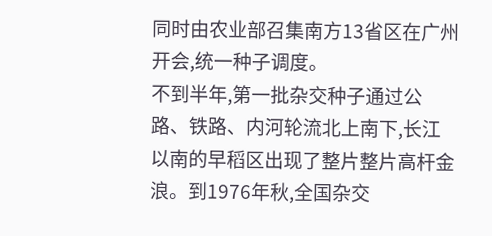同时由农业部召集南方13省区在广州开会,统一种子调度。
不到半年,第一批杂交种子通过公路、铁路、内河轮流北上南下,长江以南的早稻区出现了整片整片高杆金浪。到1976年秋,全国杂交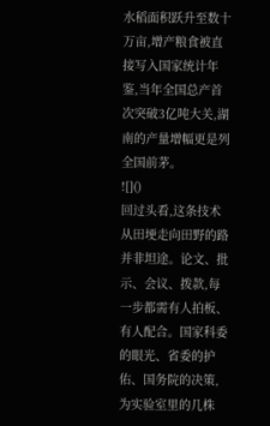水稻面积跃升至数十万亩,增产粮食被直接写入国家统计年鉴,当年全国总产首次突破3亿吨大关,湖南的产量增幅更是列全国前茅。
![]()
回过头看,这条技术从田埂走向田野的路并非坦途。论文、批示、会议、拨款,每一步都需有人拍板、有人配合。国家科委的眼光、省委的护佑、国务院的决策,为实验室里的几株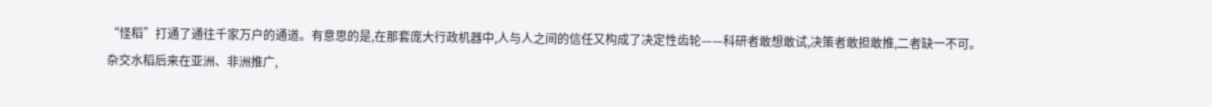“怪稻”打通了通往千家万户的通道。有意思的是,在那套庞大行政机器中,人与人之间的信任又构成了决定性齿轮——科研者敢想敢试,决策者敢担敢推,二者缺一不可。
杂交水稻后来在亚洲、非洲推广,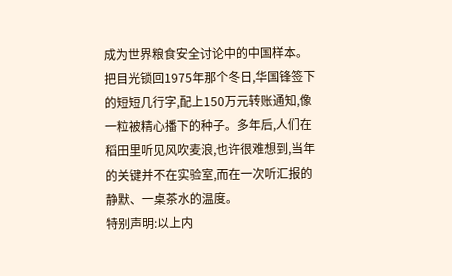成为世界粮食安全讨论中的中国样本。把目光锁回1975年那个冬日,华国锋签下的短短几行字,配上150万元转账通知,像一粒被精心播下的种子。多年后,人们在稻田里听见风吹麦浪,也许很难想到,当年的关键并不在实验室,而在一次听汇报的静默、一桌茶水的温度。
特别声明:以上内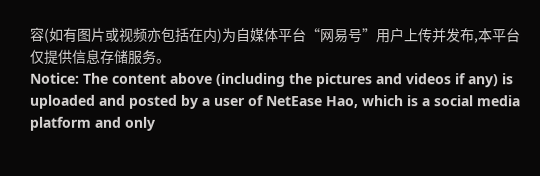容(如有图片或视频亦包括在内)为自媒体平台“网易号”用户上传并发布,本平台仅提供信息存储服务。
Notice: The content above (including the pictures and videos if any) is uploaded and posted by a user of NetEase Hao, which is a social media platform and only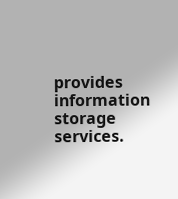provides information storage services.